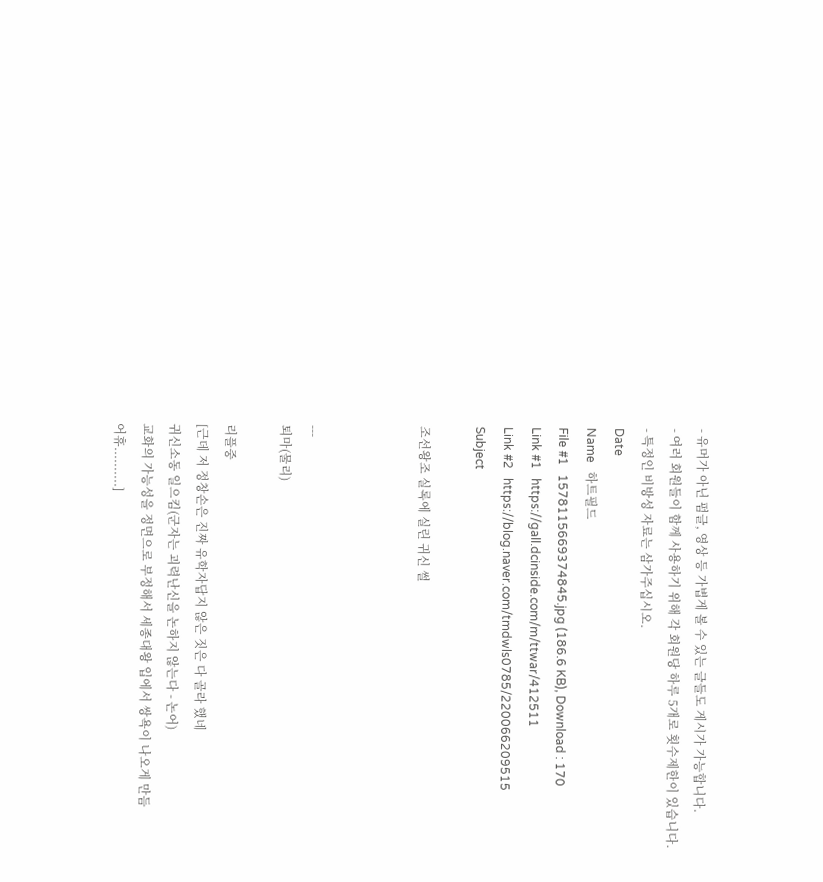- 유머가 아닌 펌글, 영상 등 가볍게 볼 수 있는 글들도 게시가 가능합니다.
- 여러 회원들이 함께 사용하기 위해 각 회원당 하루 5개로 횟수제한이 있습니다.
- 특정인 비방성 자료는 삼가주십시오.
Date
Name   하트필드
File #1   1578115669374845.jpg (186.6 KB), Download : 170
Link #1   https://gall.dcinside.com/m/ttwar/412511
Link #2   https://blog.naver.com/tmdwls0785/220066209515
Subject

조선왕조 실록에 실린 귀신 썰



---
퇴마(물리)

리플중
[근데 저 정창손은 진짜 유학자답지 않은 짓은 다 골라 했네
귀신소동 일으킴(군자는 괴력난신을 논하지 않는다 - 논어)
교화의 가능성을 정면으로 부정해서 세종대왕 입에서 쌍욕이 나오게 만듬
어휴..........]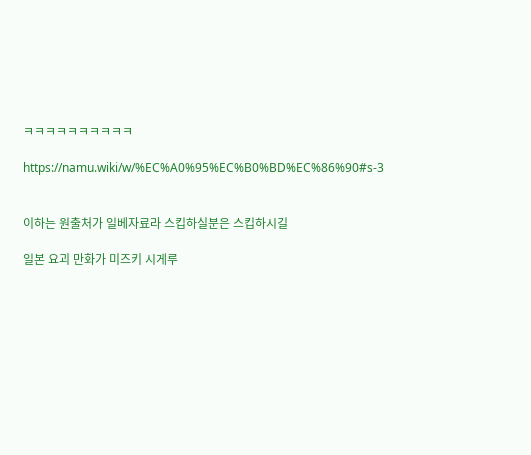ㅋㅋㅋㅋㅋㅋㅋㅋㅋㅋ

https://namu.wiki/w/%EC%A0%95%EC%B0%BD%EC%86%90#s-3


이하는 원출처가 일베자료라 스킵하실분은 스킵하시길

일본 요괴 만화가 미즈키 시게루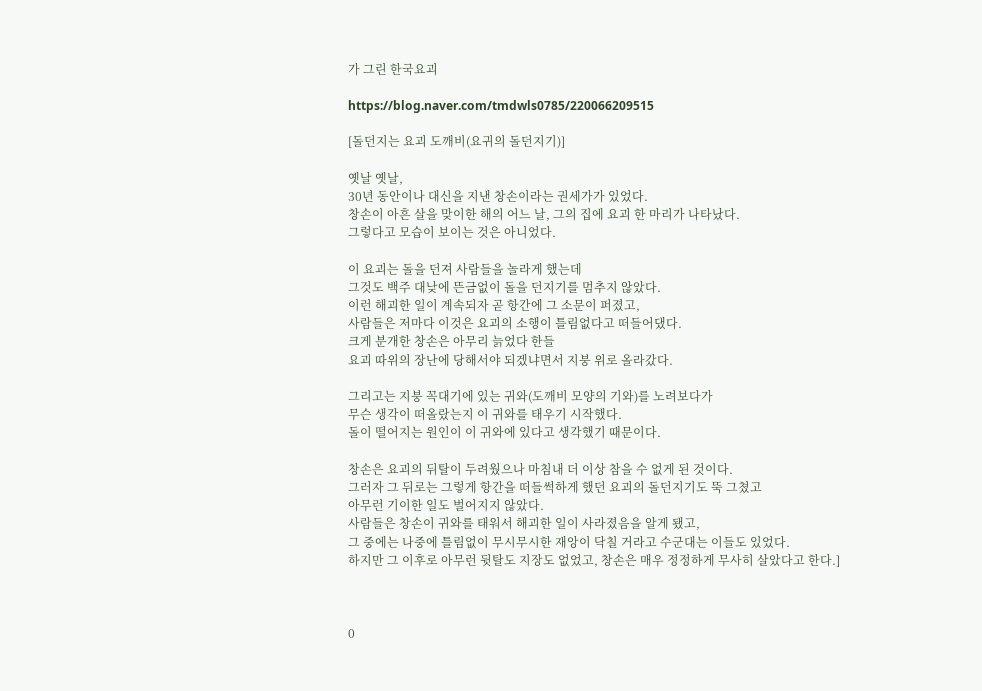가 그린 한국요괴

https://blog.naver.com/tmdwls0785/220066209515

[돌던지는 요괴 도깨비(요귀의 돌던지기)]

옛날 옛날,
30년 동안이나 대신을 지낸 창손이라는 권세가가 있었다.
창손이 아흔 살을 맞이한 해의 어느 날, 그의 집에 요괴 한 마리가 나타났다.
그렇다고 모습이 보이는 것은 아니었다.

이 요괴는 돌을 던져 사람들을 놀라게 했는데
그것도 백주 대낮에 뜬금없이 돌을 던지기를 멈추지 않았다.
이런 해괴한 일이 계속되자 곧 항간에 그 소문이 퍼졌고,
사람들은 저마다 이것은 요괴의 소행이 틀림없다고 떠들어댔다.
크게 분개한 창손은 아무리 늙었다 한들
요괴 따위의 장난에 당해서야 되겠냐면서 지붕 위로 올라갔다.

그리고는 지붕 꼭대기에 있는 귀와(도깨비 모양의 기와)를 노려보다가
무슨 생각이 떠올랐는지 이 귀와를 태우기 시작했다.
돌이 떨어지는 원인이 이 귀와에 있다고 생각했기 때문이다.

창손은 요괴의 뒤탈이 두려웠으나 마침내 더 이상 참을 수 없게 된 것이다.
그러자 그 뒤로는 그렇게 항간을 떠들썩하게 했던 요괴의 돌던지기도 뚝 그쳤고
아무런 기이한 일도 벌어지지 않았다.
사람들은 창손이 귀와를 태워서 해괴한 일이 사라졌음을 알게 됐고,
그 중에는 나중에 틀림없이 무시무시한 재앙이 닥칠 거라고 수군대는 이들도 있었다.
하지만 그 이후로 아무런 뒷탈도 지장도 없었고, 창손은 매우 정정하게 무사히 살았다고 한다.]



0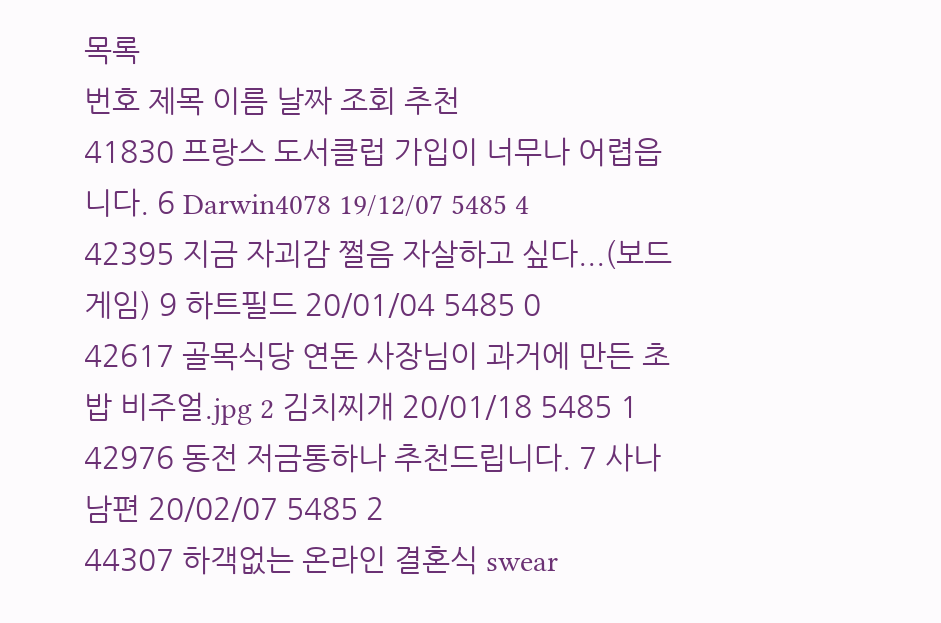목록
번호 제목 이름 날짜 조회 추천
41830 프랑스 도서클럽 가입이 너무나 어렵읍니다. 6 Darwin4078 19/12/07 5485 4
42395 지금 자괴감 쩔음 자살하고 싶다...(보드게임) 9 하트필드 20/01/04 5485 0
42617 골목식당 연돈 사장님이 과거에 만든 초밥 비주얼.jpg 2 김치찌개 20/01/18 5485 1
42976 동전 저금통하나 추천드립니다. 7 사나남편 20/02/07 5485 2
44307 하객없는 온라인 결혼식 swear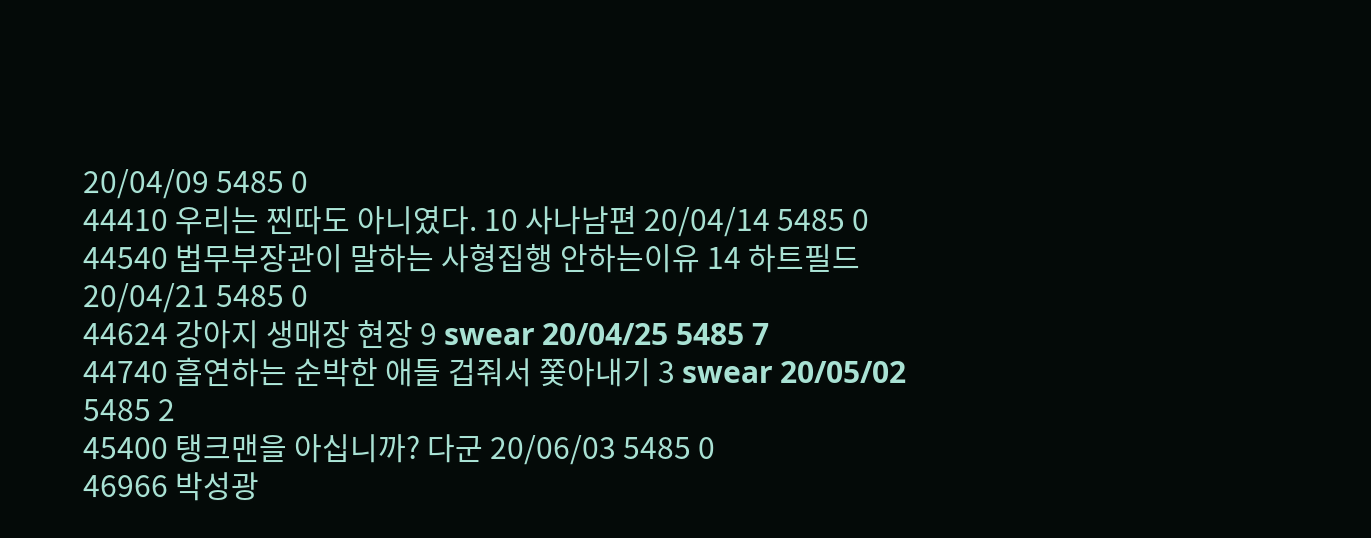20/04/09 5485 0
44410 우리는 찐따도 아니였다. 10 사나남편 20/04/14 5485 0
44540 법무부장관이 말하는 사형집행 안하는이유 14 하트필드 20/04/21 5485 0
44624 강아지 생매장 현장 9 swear 20/04/25 5485 7
44740 흡연하는 순박한 애들 겁줘서 쫓아내기 3 swear 20/05/02 5485 2
45400 탱크맨을 아십니까? 다군 20/06/03 5485 0
46966 박성광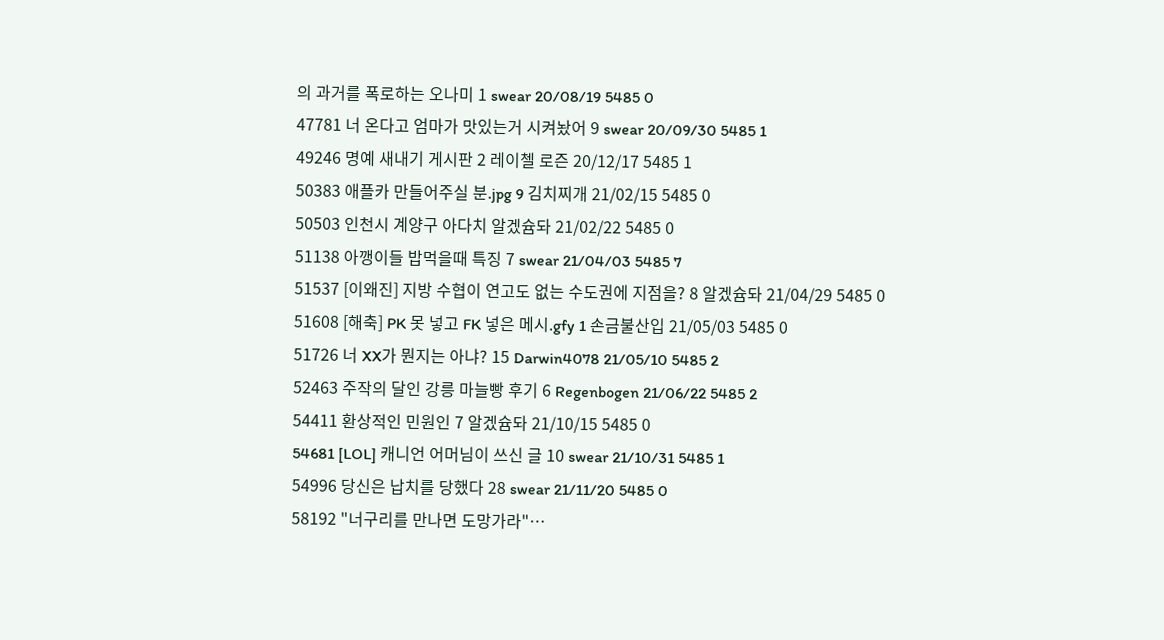의 과거를 폭로하는 오나미 1 swear 20/08/19 5485 0
47781 너 온다고 엄마가 맛있는거 시켜놨어 9 swear 20/09/30 5485 1
49246 명예 새내기 게시판 2 레이첼 로즌 20/12/17 5485 1
50383 애플카 만들어주실 분.jpg 9 김치찌개 21/02/15 5485 0
50503 인천시 계양구 아다치 알겠슘돠 21/02/22 5485 0
51138 아깽이들 밥먹을때 특징 7 swear 21/04/03 5485 7
51537 [이왜진] 지방 수협이 연고도 없는 수도권에 지점을? 8 알겠슘돠 21/04/29 5485 0
51608 [해축] PK 못 넣고 FK 넣은 메시.gfy 1 손금불산입 21/05/03 5485 0
51726 너 XX가 뭔지는 아냐? 15 Darwin4078 21/05/10 5485 2
52463 주작의 달인 강릉 마늘빵 후기 6 Regenbogen 21/06/22 5485 2
54411 환상적인 민원인 7 알겠슘돠 21/10/15 5485 0
54681 [LOL] 캐니언 어머님이 쓰신 글 10 swear 21/10/31 5485 1
54996 당신은 납치를 당했다 28 swear 21/11/20 5485 0
58192 "너구리를 만나면 도망가라"…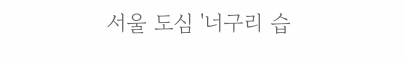서울 도심 '너구리 습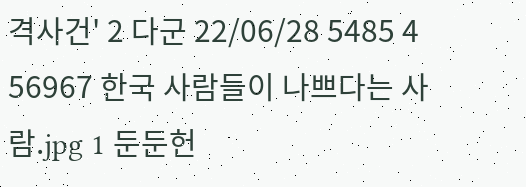격사건' 2 다군 22/06/28 5485 4
56967 한국 사람들이 나쁘다는 사람.jpg 1 둔둔헌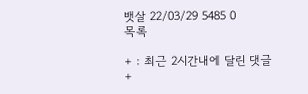뱃살 22/03/29 5485 0
목록

+ : 최근 2시간내에 달린 댓글
+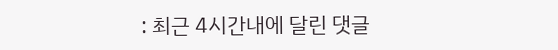: 최근 4시간내에 달린 댓글